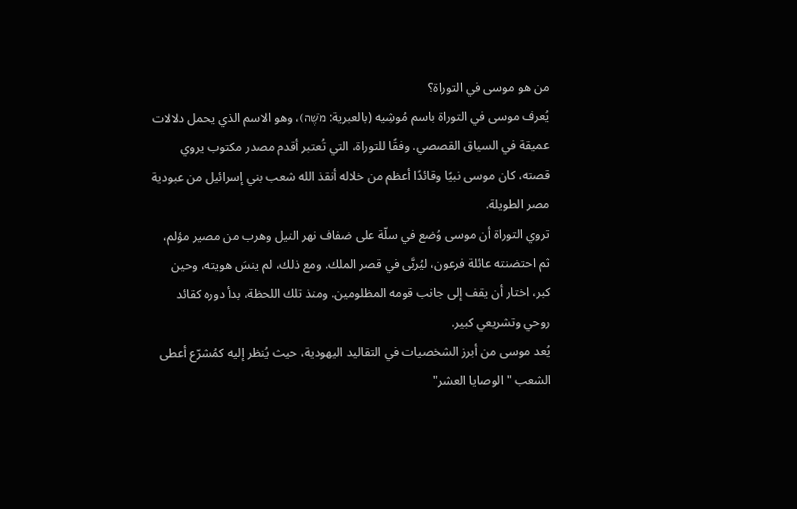من هو موسى في التوراة؟
يُعرف موسى في التوراة باسم مُوشِيه (بالعبرية: מֹשֶׁה)، وهو الاسم الذي يحمل دلالات عميقة في السياق القصصي. وفقًا للتوراة، التي تُعتبر أقدم مصدر مكتوب يروي قصته، كان موسى نبيًا وقائدًا أعظم من خلاله أنقذ الله شعب بني إسرائيل من عبودية مصر الطويلة.
تروي التوراة أن موسى وُضع في سلّة على ضفاف نهر النيل وهرب من مصير مؤلم، ثم احتضنته عائلة فرعون، ليُربَّى في قصر الملك. ومع ذلك، لم ينسَ هويته، وحين كبر، اختار أن يقف إلى جانب قومه المظلومين. ومنذ تلك اللحظة، بدأ دوره كقائد روحي وتشريعي كبير.
يُعد موسى من أبرز الشخصيات في التقاليد اليهودية، حيث يُنظر إليه كمُشرّع أعطى الشعب "الوصايا العشر"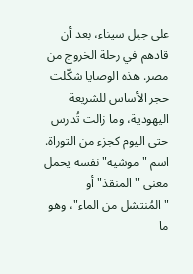على جبل سيناء، بعد أن قادهم في رحلة الخروج من مصر. هذه الوصايا شكّلت حجر الأساس للشريعة اليهودية، وما زالت تُدرس حتى اليوم كجزء من التوراة.
اسم "موشيه" نفسه يحمل معنى "المنقذ" أو "المُنتشل من الماء"، وهو ما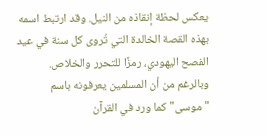يعكس لحظة إنقاذه من النيل. وقد ارتبط اسمه بهذه القصة الخالدة التي تُروى كل سنة في عيد الفصح اليهودي، رمزًا للتحرر والخلاص.
وبالرغم من أن المسلمين يعرفونه باسم "موسى" كما ورد في القرآن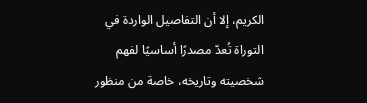الكريم، إلا أن التفاصيل الواردة في التوراة تُعدّ مصدرًا أساسيًا لفهم شخصيته وتاريخه، خاصة من منظور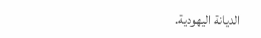الديانة اليهودية.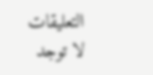التعليقات
لا توجد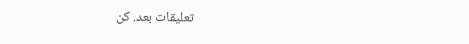تعليقات بعد. كن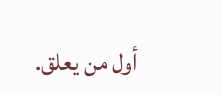أول من يعلق.